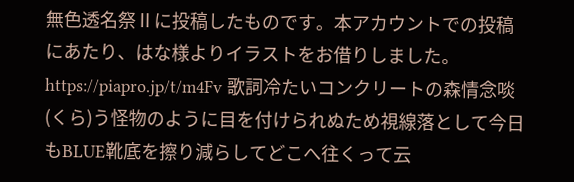無色透名祭Ⅱに投稿したものです。本アカウントでの投稿にあたり、はな様よりイラストをお借りしました。 https://piapro.jp/t/m4Fv 歌詞冷たいコンクリートの森情念啖(くら)う怪物のように目を付けられぬため視線落として今日もBLUE靴底を擦り減らしてどこへ往くって云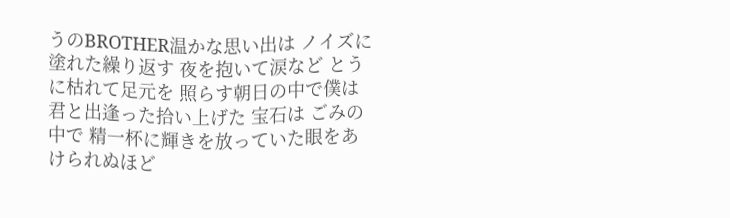うのBROTHER温かな思い出は ノイズに塗れた繰り返す 夜を抱いて涙など とうに枯れて足元を 照らす朝日の中で僕は 君と出逢った拾い上げた 宝石は ごみの中で 精一杯に輝きを放っていた眼をあけられぬほど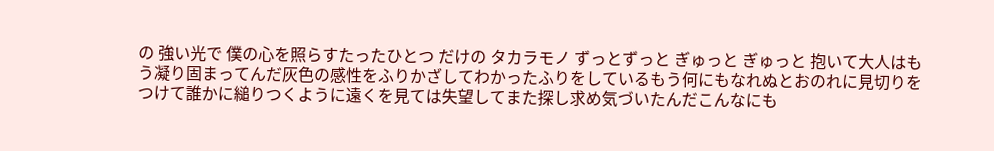の 強い光で 僕の心を照らすたったひとつ だけの タカラモノ ずっとずっと ぎゅっと ぎゅっと 抱いて大人はもう凝り固まってんだ灰色の感性をふりかざしてわかったふりをしているもう何にもなれぬとおのれに見切りをつけて誰かに縋りつくように遠くを見ては失望してまた探し求め気づいたんだこんなにも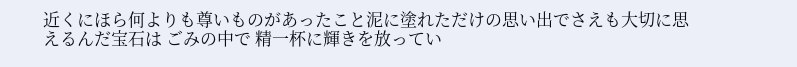近くにほら何よりも尊いものがあったこと泥に塗れただけの思い出でさえも大切に思えるんだ宝石は ごみの中で 精一杯に輝きを放ってい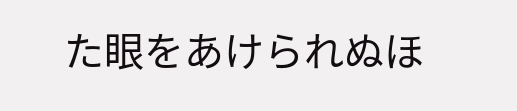た眼をあけられぬほ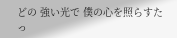どの 強い光で 僕の心を照らすたっ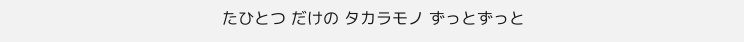たひとつ だけの タカラモノ ずっとずっと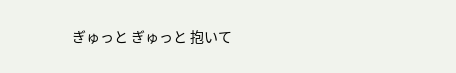ぎゅっと ぎゅっと 抱いて